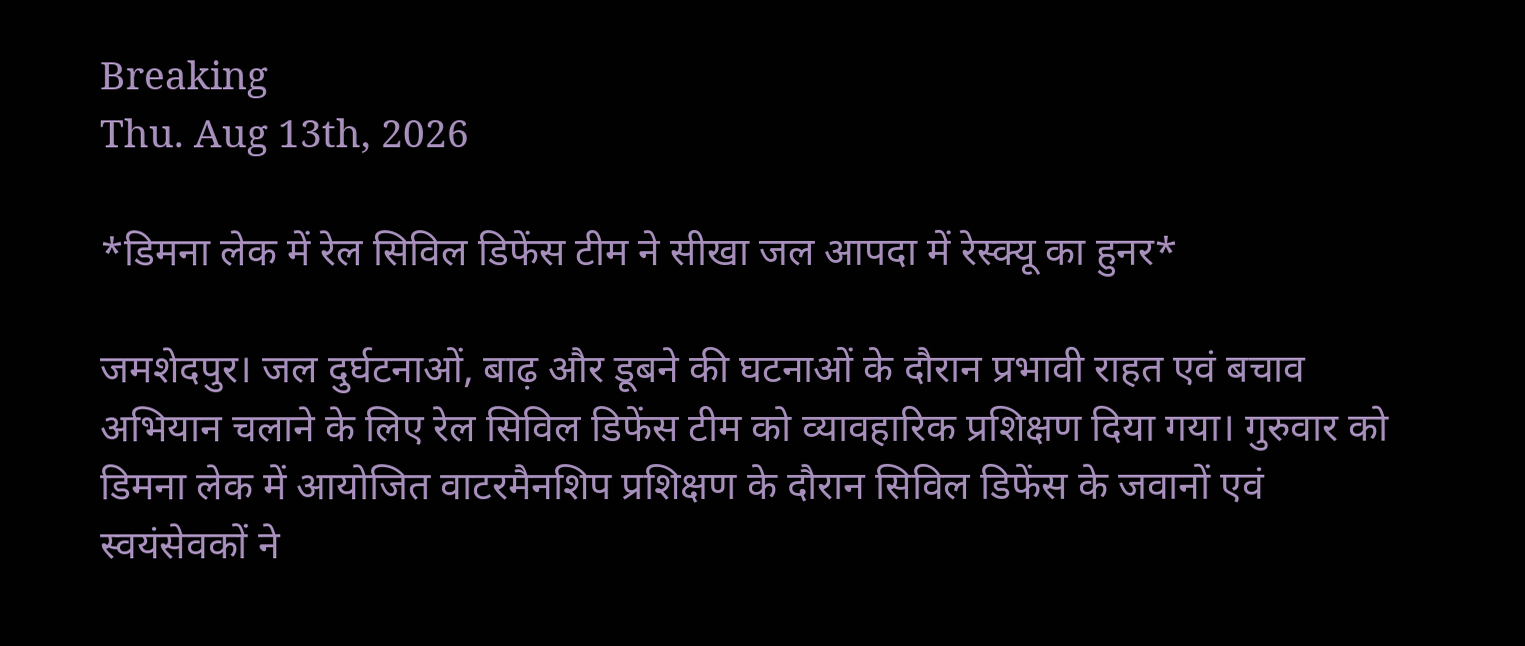Breaking
Thu. Aug 13th, 2026

*डिमना लेक में रेल सिविल डिफेंस टीम ने सीखा जल आपदा में रेस्क्यू का हुनर*

जमशेदपुर। जल दुर्घटनाओं, बाढ़ और डूबने की घटनाओं के दौरान प्रभावी राहत एवं बचाव अभियान चलाने के लिए रेल सिविल डिफेंस टीम को व्यावहारिक प्रशिक्षण दिया गया। गुरुवार को डिमना लेक में आयोजित वाटरमैनशिप प्रशिक्षण के दौरान सिविल डिफेंस के जवानों एवं स्वयंसेवकों ने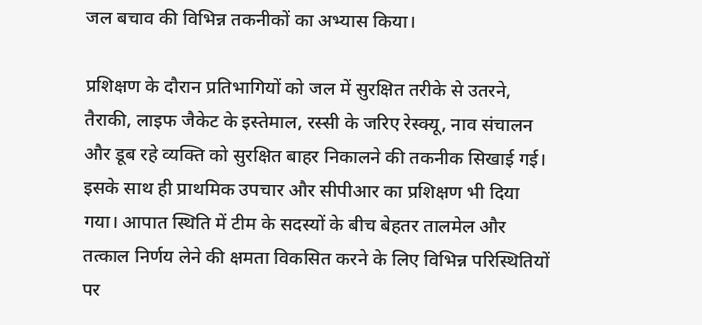जल बचाव की विभिन्न तकनीकों का अभ्यास किया।

प्रशिक्षण के दौरान प्रतिभागियों को जल में सुरक्षित तरीके से उतरने, तैराकी, लाइफ जैकेट के इस्तेमाल, रस्सी के जरिए रेस्क्यू, नाव संचालन और डूब रहे व्यक्ति को सुरक्षित बाहर निकालने की तकनीक सिखाई गई। इसके साथ ही प्राथमिक उपचार और सीपीआर का प्रशिक्षण भी दिया गया। आपात स्थिति में टीम के सदस्यों के बीच बेहतर तालमेल और तत्काल निर्णय लेने की क्षमता विकसित करने के लिए विभिन्न परिस्थितियों पर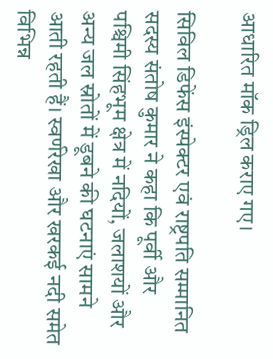आधारित मॉक ड्रिल कराए गए।

सिविल डिफेंस इंस्पेक्टर एवं राष्ट्रपति सम्मानित सदस्य संतोष कुमार ने कहा कि पूर्वी और पश्चिमी सिंहभूम क्षेत्र में नदियों, जलाशयों और अन्य जल स्रोतों में डूबने की घटनाएं सामने आती रहती हैं। स्वर्णरेखा और खरकई नदी समेत विभिन्न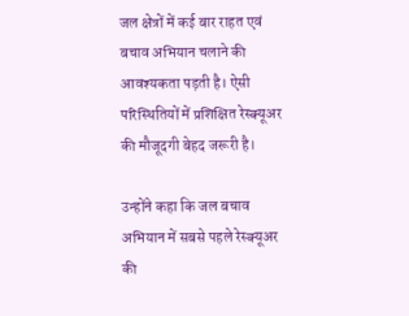जल क्षेत्रों में कई बार राहत एवं बचाव अभियान चलाने की आवश्यकता पड़ती है। ऐसी परिस्थितियों में प्रशिक्षित रेस्क्यूअर की मौजूदगी बेहद जरूरी है।

उन्होंने कहा कि जल बचाव अभियान में सबसे पहले रेस्क्यूअर की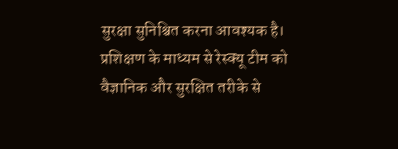सुरक्षा सुनिश्चित करना आवश्यक है। प्रशिक्षण के माध्यम से रेस्क्यू टीम को वैज्ञानिक और सुरक्षित तरीके से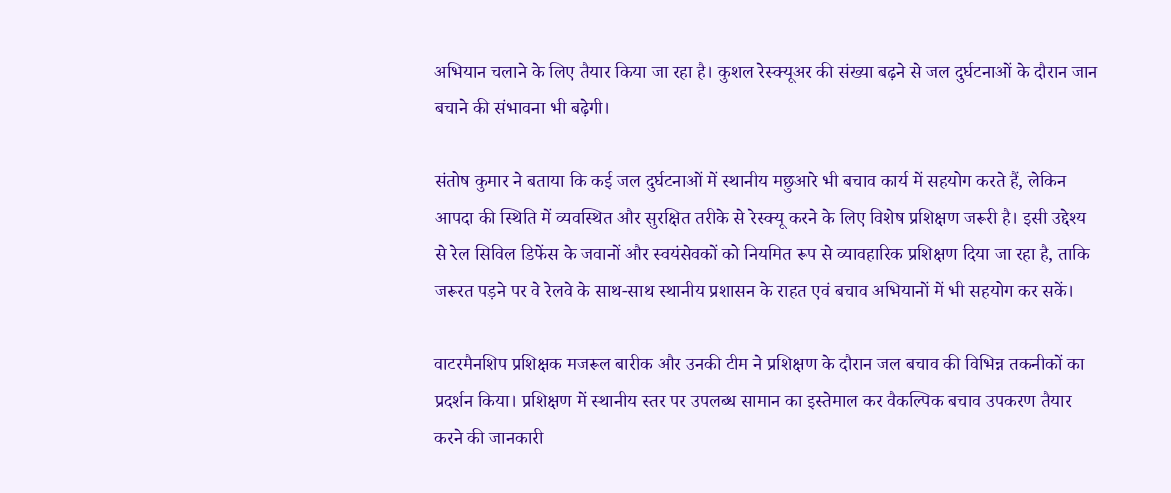अभियान चलाने के लिए तैयार किया जा रहा है। कुशल रेस्क्यूअर की संख्या बढ़ने से जल दुर्घटनाओं के दौरान जान बचाने की संभावना भी बढ़ेगी।

संतोष कुमार ने बताया कि कई जल दुर्घटनाओं में स्थानीय मछुआरे भी बचाव कार्य में सहयोग करते हैं, लेकिन आपदा की स्थिति में व्यवस्थित और सुरक्षित तरीके से रेस्क्यू करने के लिए विशेष प्रशिक्षण जरूरी है। इसी उद्देश्य से रेल सिविल डिफेंस के जवानों और स्वयंसेवकों को नियमित रूप से व्यावहारिक प्रशिक्षण दिया जा रहा है, ताकि जरूरत पड़ने पर वे रेलवे के साथ-साथ स्थानीय प्रशासन के राहत एवं बचाव अभियानों में भी सहयोग कर सकें।

वाटरमैनशिप प्रशिक्षक मजरूल बारीक और उनकी टीम ने प्रशिक्षण के दौरान जल बचाव की विभिन्न तकनीकों का प्रदर्शन किया। प्रशिक्षण में स्थानीय स्तर पर उपलब्ध सामान का इस्तेमाल कर वैकल्पिक बचाव उपकरण तैयार करने की जानकारी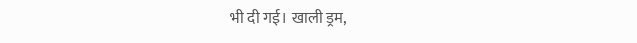भी दी गई। खाली ड्रम,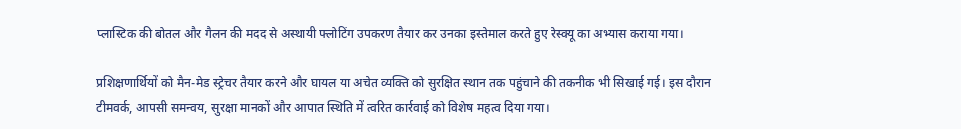प्लास्टिक की बोतल और गैलन की मदद से अस्थायी फ्लोटिंग उपकरण तैयार कर उनका इस्तेमाल करते हुए रेस्क्यू का अभ्यास कराया गया।

प्रशिक्षणार्थियों को मैन-मेड स्ट्रेचर तैयार करने और घायल या अचेत व्यक्ति को सुरक्षित स्थान तक पहुंचाने की तकनीक भी सिखाई गई। इस दौरान टीमवर्क, आपसी समन्वय, सुरक्षा मानकों और आपात स्थिति में त्वरित कार्रवाई को विशेष महत्व दिया गया।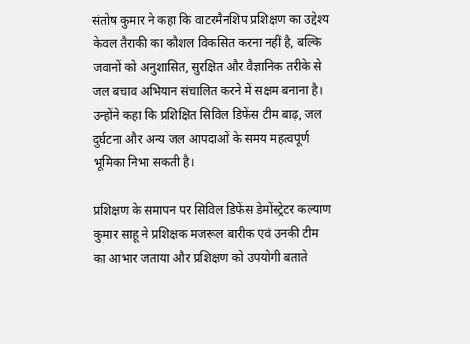संतोष कुमार ने कहा कि वाटरमैनशिप प्रशिक्षण का उद्देश्य केवल तैराकी का कौशल विकसित करना नहीं है, बल्कि जवानों को अनुशासित, सुरक्षित और वैज्ञानिक तरीके से जल बचाव अभियान संचालित करने में सक्षम बनाना है। उन्होंने कहा कि प्रशिक्षित सिविल डिफेंस टीम बाढ़, जल दुर्घटना और अन्य जल आपदाओं के समय महत्वपूर्ण भूमिका निभा सकती है।

प्रशिक्षण के समापन पर सिविल डिफेंस डेमोंस्ट्रेटर कल्याण कुमार साहू ने प्रशिक्षक मजरूल बारीक एवं उनकी टीम का आभार जताया और प्रशिक्षण को उपयोगी बताते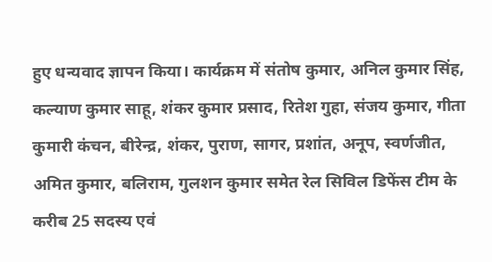हुए धन्यवाद ज्ञापन किया। कार्यक्रम में संतोष कुमार, अनिल कुमार सिंह, कल्याण कुमार साहू, शंकर कुमार प्रसाद, रितेश गुहा, संजय कुमार, गीता कुमारी कंचन, बीरेन्द्र, शंकर, पुराण, सागर, प्रशांत, अनूप, स्वर्णजीत, अमित कुमार, बलिराम, गुलशन कुमार समेत रेल सिविल डिफेंस टीम के करीब 25 सदस्य एवं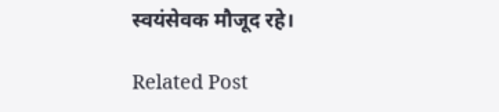स्वयंसेवक मौजूद रहे।

Related Post